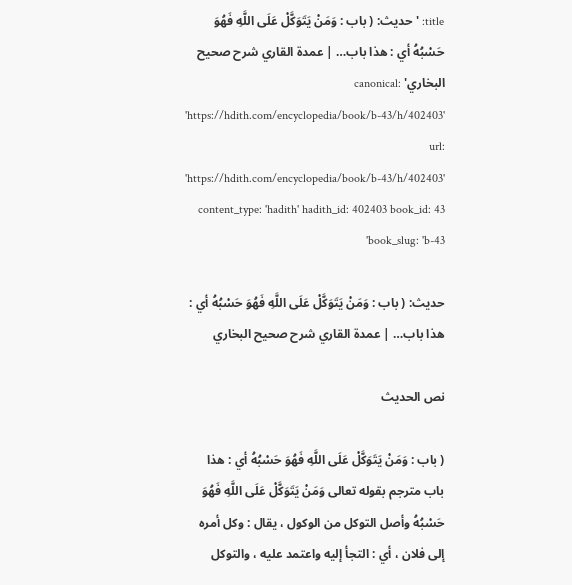title: 'حديث: ( باب : وَمَنْ يَتَوَكَّلْ عَلَى اللَّهِ فَهُوَ حَسْبُهُ أي : هذا باب… | عمدة القاري شرح صحيح البخاري' canonical: 'https://hdith.com/encyclopedia/book/b-43/h/402403' url: 'https://hdith.com/encyclopedia/book/b-43/h/402403' content_type: 'hadith' hadith_id: 402403 book_id: 43 book_slug: 'b-43'

حديث: ( باب : وَمَنْ يَتَوَكَّلْ عَلَى اللَّهِ فَهُوَ حَسْبُهُ أي : هذا باب… | عمدة القاري شرح صحيح البخاري

نص الحديث

( باب : وَمَنْ يَتَوَكَّلْ عَلَى اللَّهِ فَهُوَ حَسْبُهُ أي : هذا باب مترجم بقوله تعالى وَمَنْ يَتَوَكَّلْ عَلَى اللَّهِ فَهُوَ حَسْبُهُ وأصل التوكل من الوكول ، يقال : وكل أمره إلى فلان ، أي : التجأ إليه واعتمد عليه ، والتوكل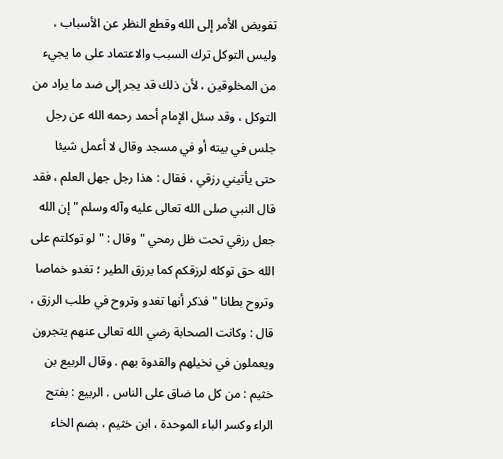تفويض الأمر إلى الله وقطع النظر عن الأسباب ، وليس التوكل ترك السبب والاعتماد على ما يجيء من المخلوقين ، لأن ذلك قد يجر إلى ضد ما يراد من التوكل ، وقد سئل الإمام أحمد رحمه الله عن رجل جلس في بيته أو في مسجد وقال لا أعمل شيئا حتى يأتيني رزقي ، فقال : هذا رجل جهل العلم ، فقد قال النبي صلى الله تعالى عليه وآله وسلم " إن الله جعل رزقي تحت ظل رمحي " وقال : " لو توكلتم على الله حق توكله لرزقكم كما يرزق الطير ؛ تغدو خماصا وتروح بطانا " فذكر أنها تغدو وتروح في طلب الرزق ، قال : وكانت الصحابة رضي الله تعالى عنهم يتجرون ويعملون في نخيلهم والقدوة بهم . وقال الربيع بن خثيم : من كل ما ضاق على الناس . الربيع : بفتح الراء وكسر الباء الموحدة ، ابن خثيم ، بضم الخاء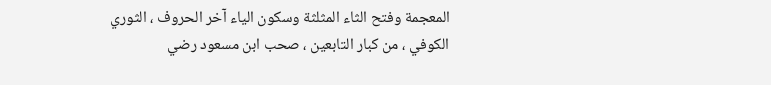المعجمة وفتح الثاء المثلثة وسكون الياء آخر الحروف ، الثوري الكوفي ، من كبار التابعين ، صحب ابن مسعود رضي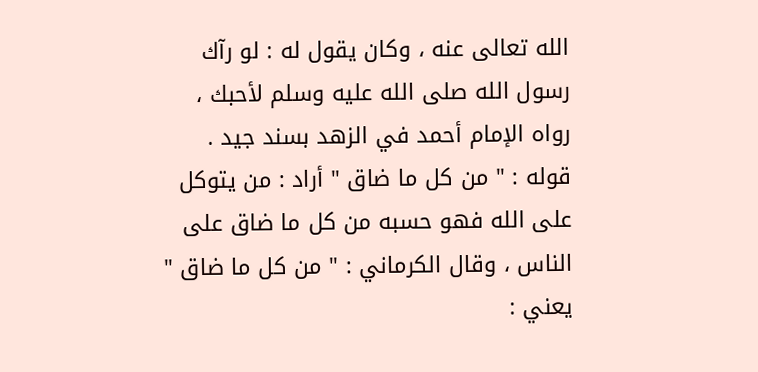الله تعالى عنه ، وكان يقول له : لو رآك رسول الله صلى الله عليه وسلم لأحبك ، رواه الإمام أحمد في الزهد بسند جيد . قوله : " من كل ما ضاق " أراد : من يتوكل على الله فهو حسبه من كل ما ضاق على الناس ، وقال الكرماني : " من كل ما ضاق " يعني :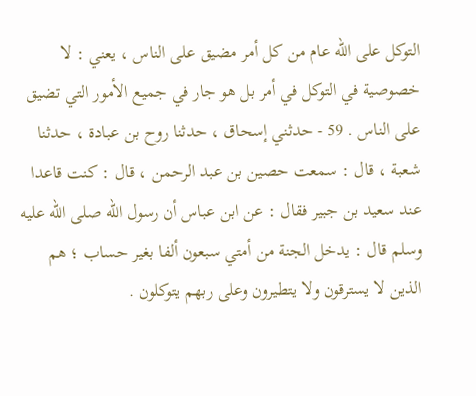التوكل على الله عام من كل أمر مضيق على الناس ، يعني : لا خصوصية في التوكل في أمر بل هو جار في جميع الأمور التي تضيق على الناس . 59 - حدثني إسحاق ، حدثنا روح بن عبادة ، حدثنا شعبة ، قال : سمعت حصين بن عبد الرحمن ، قال : كنت قاعدا عند سعيد بن جبير فقال : عن ابن عباس أن رسول الله صلى الله عليه وسلم قال : يدخل الجنة من أمتي سبعون ألفا بغير حساب ؛ هم الذين لا يسترقون ولا يتطيرون وعلى ربهم يتوكلون .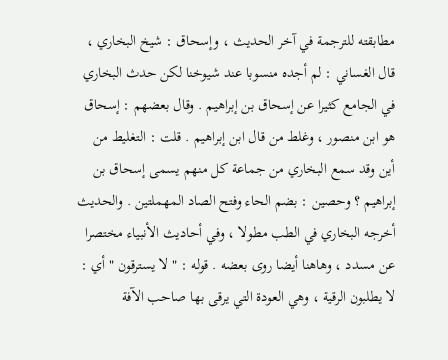مطابقته للترجمة في آخر الحديث ، وإسحاق : شيخ البخاري ، قال الغساني : لم أجده منسوبا عند شيوخنا لكن حدث البخاري في الجامع كثيرا عن إسحاق بن إبراهيم . وقال بعضهم : إسحاق هو ابن منصور ، وغلط من قال ابن إبراهيم . قلت : التغليط من أين وقد سمع البخاري من جماعة كل منهم يسمى إسحاق بن إبراهيم ؟ وحصين : بضم الحاء وفتح الصاد المهملتين . والحديث أخرجه البخاري في الطب مطولا ، وفي أحاديث الأنبياء مختصرا عن مسدد ، وهاهنا أيضا روى بعضه . قوله : " لا يسترقون " أي : لا يطلبون الرقية ، وهي العودة التي يرقى بها صاحب الآفة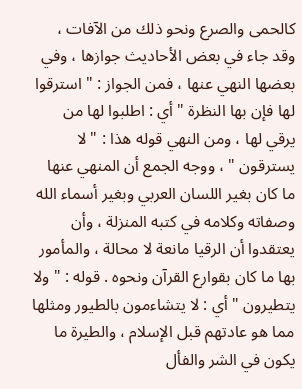كالحمى والصرع ونحو ذلك من الآفات ، وقد جاء في بعض الأحاديث جوازها ، وفي بعضها النهي عنها ، فمن الجواز : " استرقوا لها فإن بها النظرة " أي : اطلبوا لها من يرقي لها ، ومن النهي قوله هذا : " لا يسترقون " ، ووجه الجمع أن المنهي عنها ما كان بغير اللسان العربي وبغير أسماء الله وصفاته وكلامه في كتبه المنزلة ، وأن يعتقدوا أن الرقيا مانعة لا محالة ، والمأمور بها ما كان بقوارع القرآن ونحوه . قوله : " ولا يتطيرون " أي : لا يتشاءمون بالطيور ومثلها مما هو عادتهم قبل الإسلام ، والطيرة ما يكون في الشر والفأل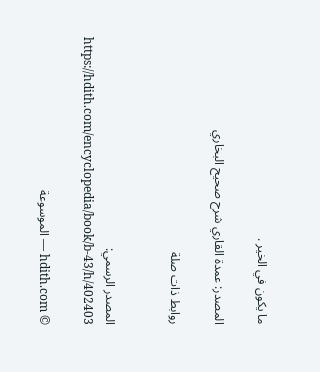ما يكون في الخير .

المصدر: عمدة القاري شرح صحيح البخاري

روابط ذات صلة


المصدر الرسمي: https://hdith.com/encyclopedia/book/b-43/h/402403

© hdith.com — الموسوعة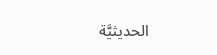الحديثيَّة